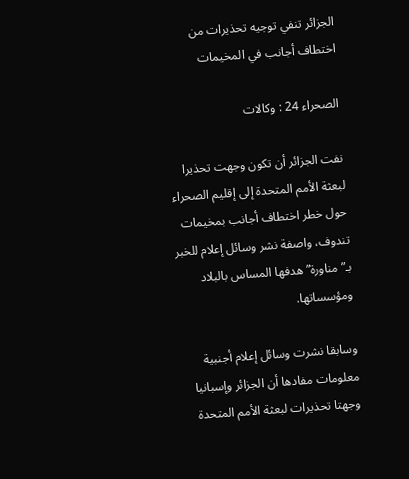الجزائر تنفي توجيه تحذيرات من اختطاف أجانب في المخيمات

الصحراء 24 : وكالات

نفت الجزائر أن تكون وجهت تحذيرا لبعثة الأمم المتحدة إلى إقليم الصحراء حول خطر اختطاف أجانب بمخيمات تندوف، واصفة نشر وسائل إعلام للخبر بـ”مناورة” هدفها المساس بالبلاد ومؤسساتها.

وسابقا نشرت وسائل إعلام أجنبية معلومات مفادها أن الجزائر وإسبانيا وجهتا تحذيرات لبعثة الأمم المتحدة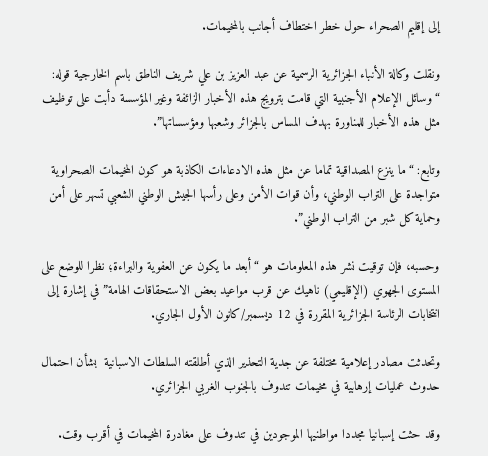إلى إقليم الصحراء حول خطر اختطاف أجانب بالمخيمات.

ونقلت وكالة الأنباء الجزائرية الرسمية عن عبد العزيز بن علي شريف الناطق باسم الخارجية قوله: “وسائل الإعلام الأجنبية التي قامت بترويج هذه الأخبار الزائفة وغير المؤسسة دأبت على توظيف مثل هذه الأخبار للمناورة بهدف المساس بالجزائر وشعبها ومؤسساتها”.

وتابع: “ما ينزع المصداقية تماما عن مثل هذه الادعاءات الكاذبة هو كون المخيمات الصحراوية متواجدة على التراب الوطني، وأن قوات الأمن وعلى رأسها الجيش الوطني الشعبي تسهر على أمن وحماية كل شبر من التراب الوطني”.

وحسبه، فإن توقيت نشر هذه المعلومات هو “أبعد ما يكون عن العفوية والبراءة؛ نظرا للوضع على المستوى الجهوي (الإقليمي) ناهيك عن قرب مواعيد بعض الاستحقاقات الهامة” في إشارة إلى انتخابات الرئاسة الجزائرية المقررة في 12 ديسمبر/كانون الأول الجاري.

وتحدثت مصادر إعلامية مختلفة عن جدية التحذير الذي أطلقته السلطات الاسبانية  بشأن احتمال حدوث عمليات إرهابية في مخيمات تندوف بالجنوب الغربي الجزائري.

وقد حثت إسبانيا مجددا مواطنيها الموجودين في تندوف على مغادرة المخيمات في أقرب وقت.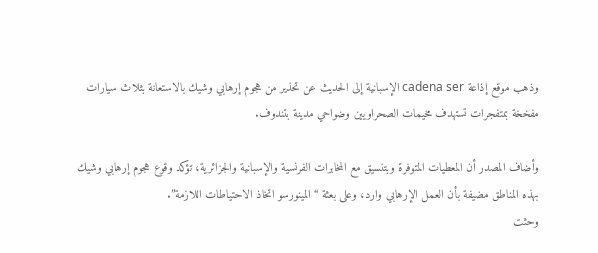وذهب موقع إذاعة cadena ser الإسبانية إلى الحديث عن تحذير من هجوم إرهابي وشيك بالاستعانة بثلاث سيارات مفخخة بمتفجرات تستهدف مخيمات الصحراويين وضواحي مدينة بتندوف.

وأضاف المصدر أن المعطيات المتوفرة وبتنسيق مع المخابرات الفرنسية والإسبانية والجزائرية، تؤكد وقوع هجوم إرهابي وشيك بهذه المناطق مضيفة بأن العمل الإرهابي وارد، وعلى بعثة “المينورسو اتخاذ الاحتياطات اللازمة”.
وحثت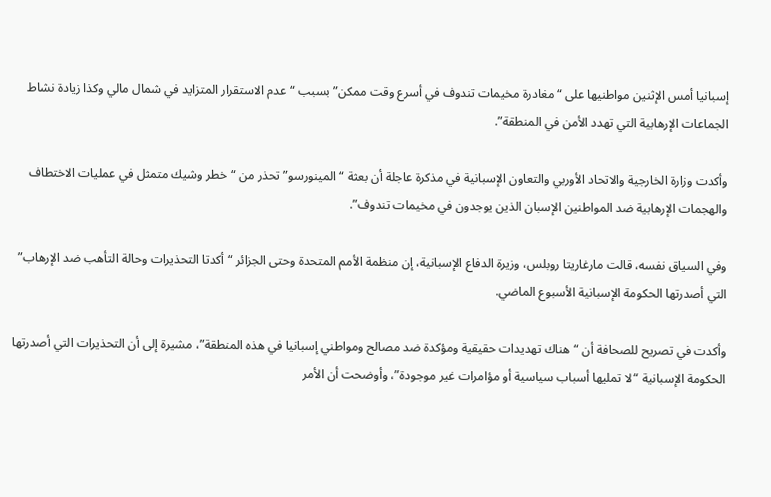إسبانيا أمس الإثنين مواطنيها على “مغادرة مخيمات تندوف في أسرع وقت ممكن” بسبب “عدم الاستقرار المتزايد في شمال مالي وكذا زيادة نشاط الجماعات الإرهابية التي تهدد الأمن في المنطقة”.

وأكدت وزارة الخارجية والاتحاد الأوربي والتعاون الإسبانية في مذكرة عاجلة أن بعثة “المينورسو” تحذر من “خطر وشيك متمثل في عمليات الاختطاف والهجمات الإرهابية ضد المواطنين الإسبان الذين يوجدون في مخيمات تندوف”.

وفي السياق نفسه، قالت مارغاريتا روبلس، وزيرة الدفاع الإسبانية، إن منظمة الأمم المتحدة وحتى الجزائر “أكدتا التحذيرات وحالة التأهب ضد الإرهاب” التي أصدرتها الحكومة الإسبانية الأسبوع الماضي.

وأكدت في تصريح للصحافة أن “هناك تهديدات حقيقية ومؤكدة ضد مصالح ومواطني إسبانيا في هذه المنطقة”، مشيرة إلى أن التحذيرات التي أصدرتها الحكومة الإسبانية “لا تمليها أسباب سياسية أو مؤامرات غير موجودة”، وأوضحت أن الأمر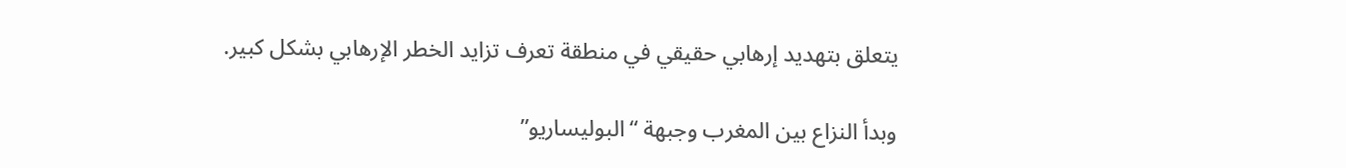يتعلق بتهديد إرهابي حقيقي في منطقة تعرف تزايد الخطر الإرهابي بشكل كبير.

وبدأ النزاع بين المغرب وجبهة “البوليساريو”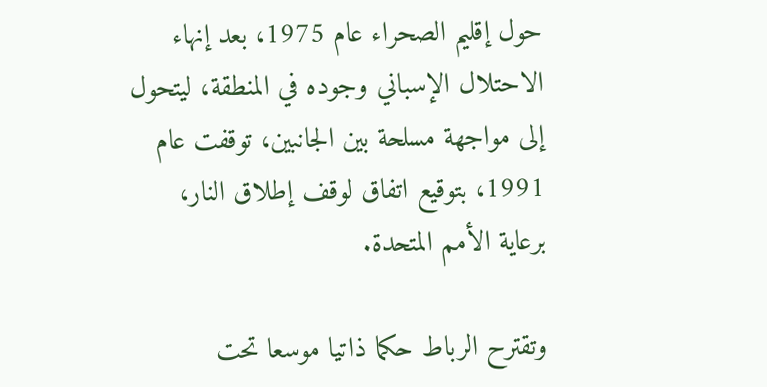حول إقليم الصحراء عام 1975، بعد إنهاء الاحتلال الإسباني وجوده في المنطقة، ليتحول إلى مواجهة مسلحة بين الجانبين، توقفت عام 1991، بتوقيع اتفاق لوقف إطلاق النار، برعاية الأمم المتحدة.

وتقترح الرباط حكما ذاتيا موسعا تحت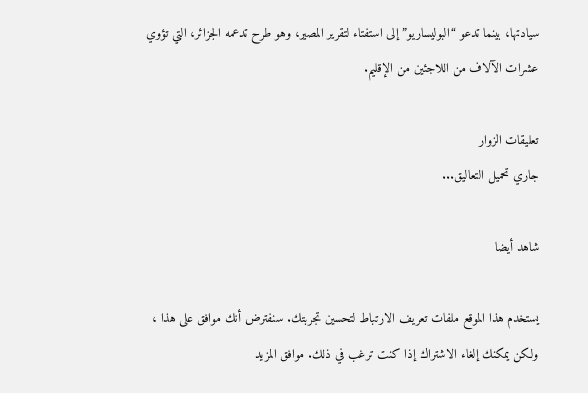سيادتها، بينما تدعو “البوليساريو” إلى استفتاء لتقرير المصير، وهو طرح تدعمه الجزائر، التي تؤوي عشرات الآلاف من اللاجئين من الإقليم.

تعليقات الزوار
جاري تحميل التعاليق...

شاهد أيضا

يستخدم هذا الموقع ملفات تعريف الارتباط لتحسين تجربتك. سنفترض أنك موافق على هذا ، ولكن يمكنك إلغاء الاشتراك إذا كنت ترغب في ذلك. موافق المزيد